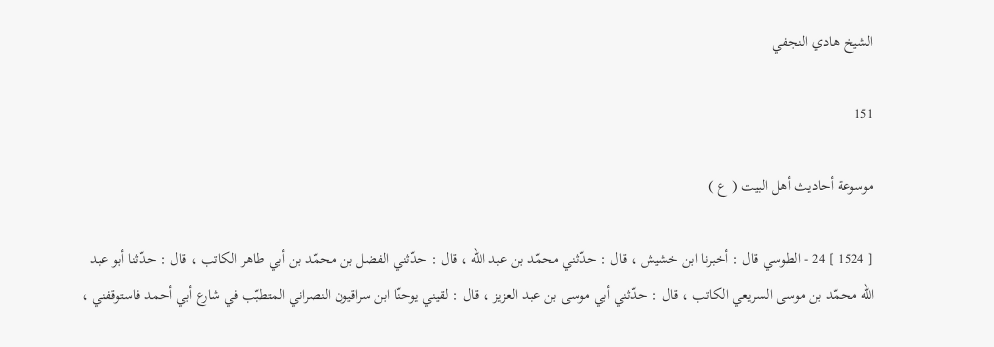الشيخ هادي النجفي

151

موسوعة أحاديث أهل البيت ( ع )

[ 1524 ] 24 - الطوسي قال : أخبرنا ابن خشيش ، قال : حدّثني محمّد بن عبد الله ، قال : حدّثني الفضل بن محمّد بن أبي طاهر الكاتب ، قال : حدّثنا أبو عبد الله محمّد بن موسى السريعي الكاتب ، قال : حدّثني أبي موسى بن عبد العزيز ، قال : لقيني يوحنّا ابن سراقيون النصراني المتطبّب في شارع أبي أحمد فاستوقفني ،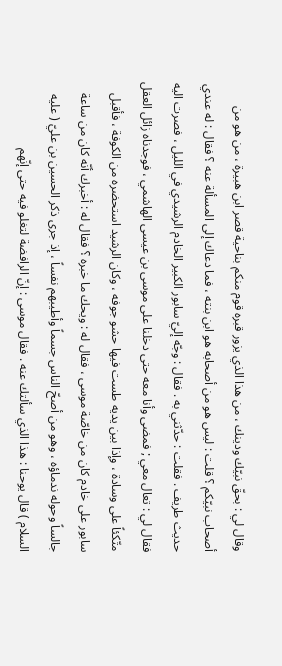وقال لي : بحقّ نبيّك ودينك ، من هذا الذي يزور قبره قوم منكم بناحية قصر ابن هبيرة ، من هو من أصحاب نبيّكم ؟ قلت : ليس هو من أصحابه هو ابن بنته ، فما دعاك إلى المسألة عنه ؟ فقال : له عندي حديث طريف . فقلت : حدّثني به . فقال : وجّه إليّ سابور الكبير الخادم الرشيدي في الليل ، فصرت اليه فقال لي : تعال معي ; فمضى وأنا معه حتى دخلنا على موسى بن عيسى الهاشمي ، فوجدناه زائل العقل متّكئاً على وسادة ، وإذا بين يديه طست فيها حشو جوفه ، وكان الرشيد استحضره من الكوفة ، فأقبل سابور على خادم كان من خاصّة موسى ، فقال له : ويحك ما خبره ؟ فقال له : أخبرك أنّه كان من ساعة جالساً وحوله ندماؤه ، وهو من أصحّ الناس جسماً وأطيبهم نفساً ، إذ جرى ذكر الحسين بن عليّ ( عليه السلام ) قال يوحنا : هذا الذي سألتك عنه . فقال موسى : إنّ الرافضة لتغلو فيه حتى إنّهم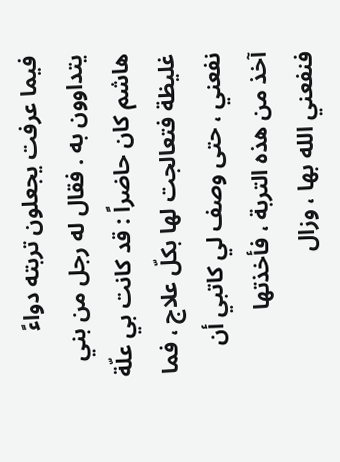فيما عرفت يجعلون تربته دواءً يتداوون به . فقال له رجل من بني هاشم كان حاضراً : قد كانت بي علّة غليظة فتعالجت لها بكلّ علاج ، فما نفعني ، حتى وصف لي كاتبي أن آخذ من هذه التربة ، فأخذتها فنفعني الله بها ، وزال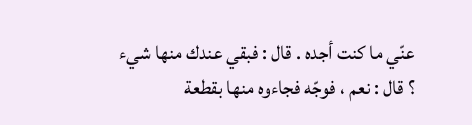عنّي ما كنت أجده . قال : فبقي عندك منها شيء ؟ قال : نعم ، فوجّه فجاءوه منها بقطعة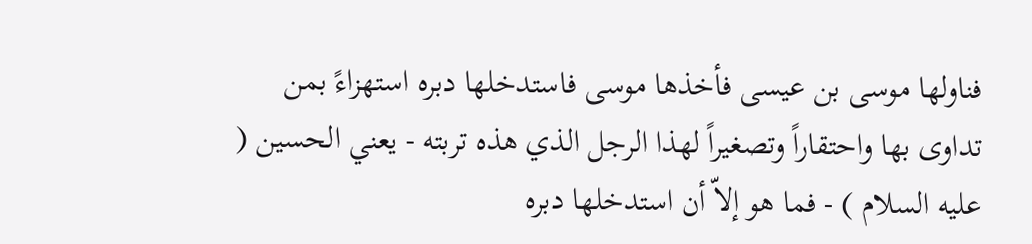فناولها موسى بن عيسى فأخذها موسى فاستدخلها دبره استهزاءً بمن تداوى بها واحتقاراً وتصغيراً لهذا الرجل الذي هذه تربته - يعني الحسين ( عليه السلام ) - فما هو إلاّ أن استدخلها دبره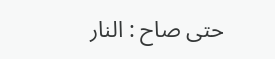حتى صاح : النار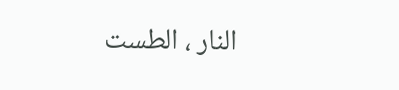النار ، الطست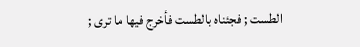الطست ; فجئناه بالطست فأخرج فيها ما ترى ;